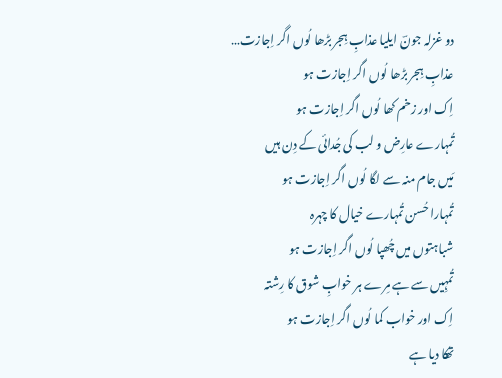دو غزلہ جونؔ ایلیا عذابِ ہِجر بڑھا لُوں اگر اِجازت…
عذابِ ہِجر بڑھا لُوں اگر اِجازت ہو
اِک اور زخم کھا لُوں اگر اِجازت ہو
تُمہارے عارِض و لب کی جُدائی کے دِن ہیں
مَیں جام منہ سے لگا لُوں اگر اِجازت ہو
تُمہارا حُسن تُمہارے خیال کا چہرہ
شباہتوں میں چُھپا لُوں اگر اِجازت ہو
تُمہِیں سے ہے مِرے ہر خوابِ شوق کا رِشتہ
اِک اور خواب کما لُوں اگر اِجازت ہو
تھکا دیا ہے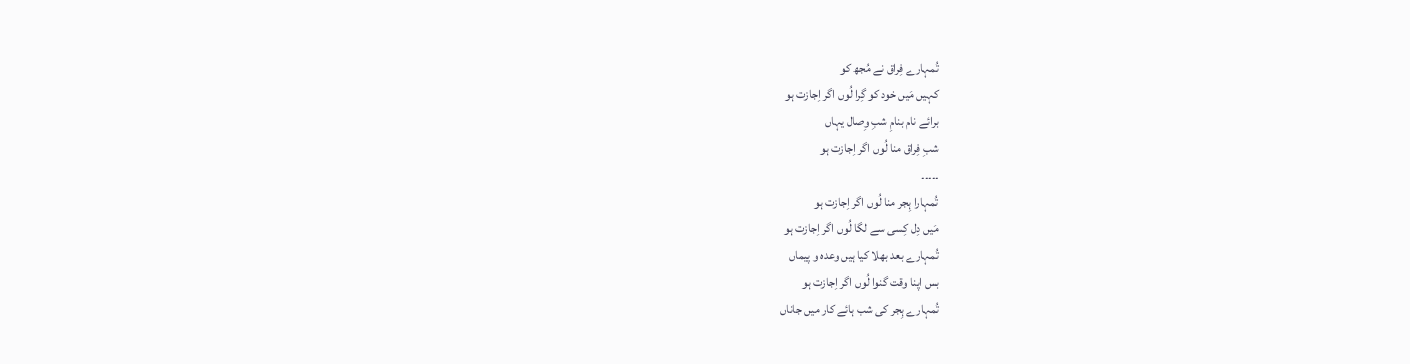تُمہارے فِراق نے مُجھ کو
کہیں مَیں خود کو گِرا لُوں اگر اِجازت ہو
برائے نام بنامِ شبِ وِصال یہاں
شبِ فِراق منا لُوں اگر اِجازت ہو
۔۔۔۔۔
تُمہارا ہِجر منا لُوں اگر اِجازت ہو
مَیں دِل کِسی سے لگا لُوں اگر اِجازت ہو
تُمہارے بعد بھلا کیا ہیں وعدہ و پیماں
بس اپنا وقت گنوا لُوں اگر اِجازت ہو
تُمہارے ہِجر کی شب ہائے کار میں جاناں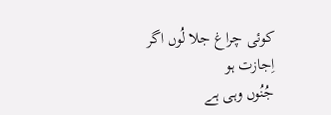کوئی چراغ جلا لُوں اگر اِجازت ہو
جُنُوں وہی ہے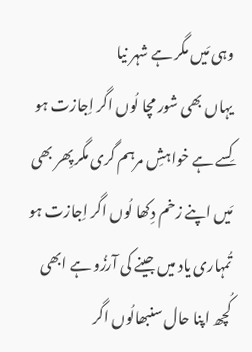وہی مَیں مگر ہے شہر نیا
یہاں بھی شور مچا لُوں اگر اِجازت ہو
کِسے ہے خواہشِ مرہم گری مگر پِھر بھی
مَیں اپنے زخم دِکھا لُوں اگر اِجازت ہو
تُمہاری یاد میں جینے کی آرزُو ہے ابھی
کُچھ اپنا حال سنبھالُوں اگر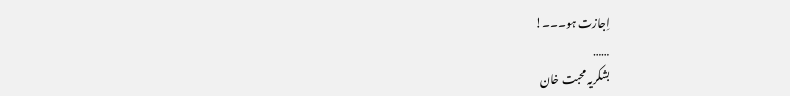اِجازت ہو۔۔۔!
……
بشکریہ محبت خان